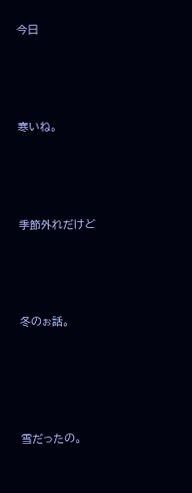今日




寒いね。




季節外れだけど




冬のぉ話。





雪だったの。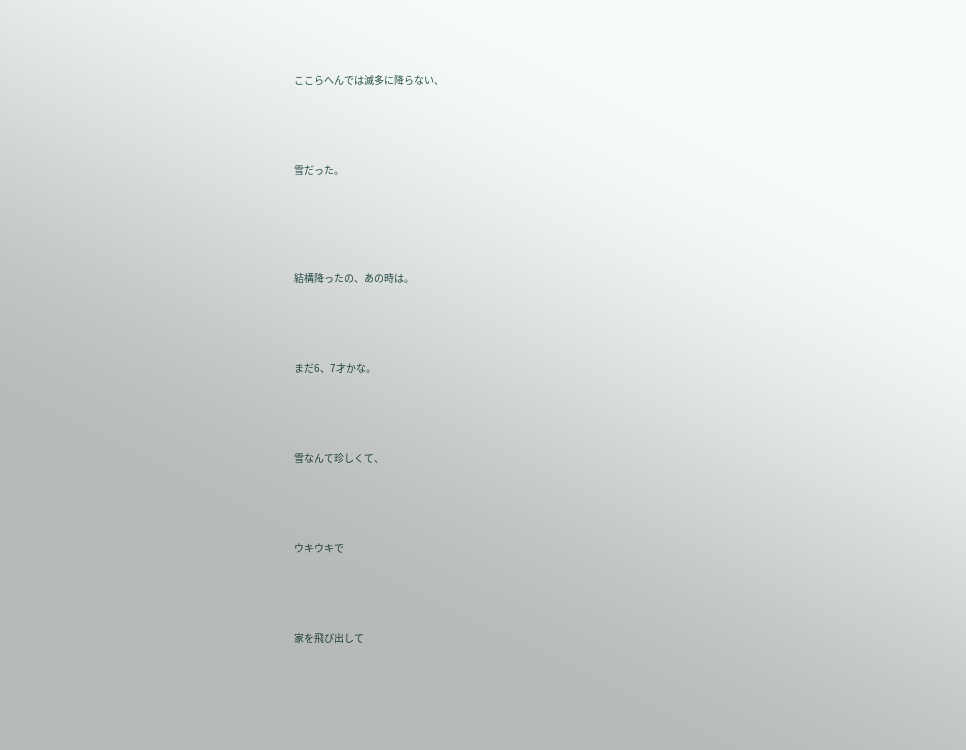ここらへんでは滅多に降らない、




雪だった。





結構降ったの、あの時は。




まだ6、7才かな。




雪なんて珍しくて、




ウキウキで




家を飛び出して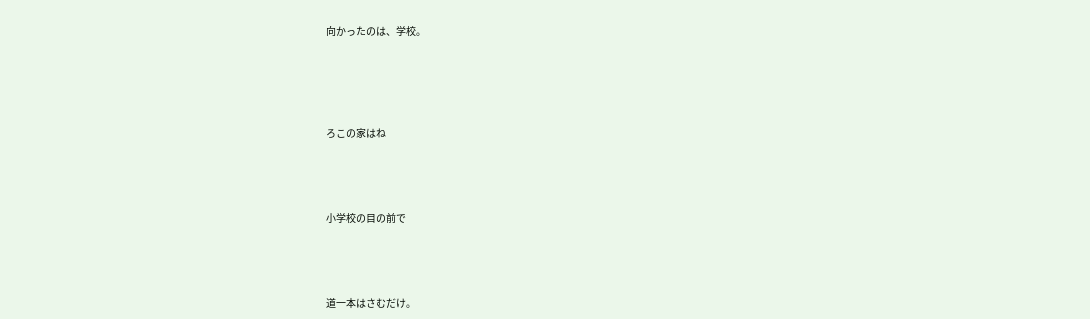向かったのは、学校。





ろこの家はね




小学校の目の前で




道一本はさむだけ。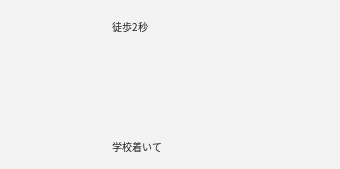徒歩2秒





学校着いて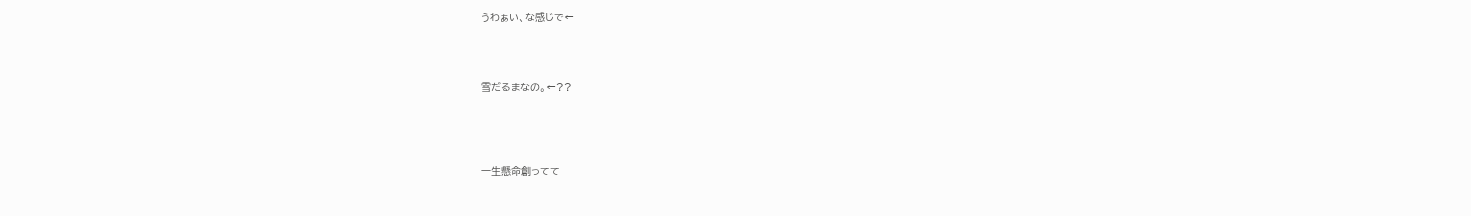うわぁい、な感じで←




雪だるまなの。←??





一生懸命創ってて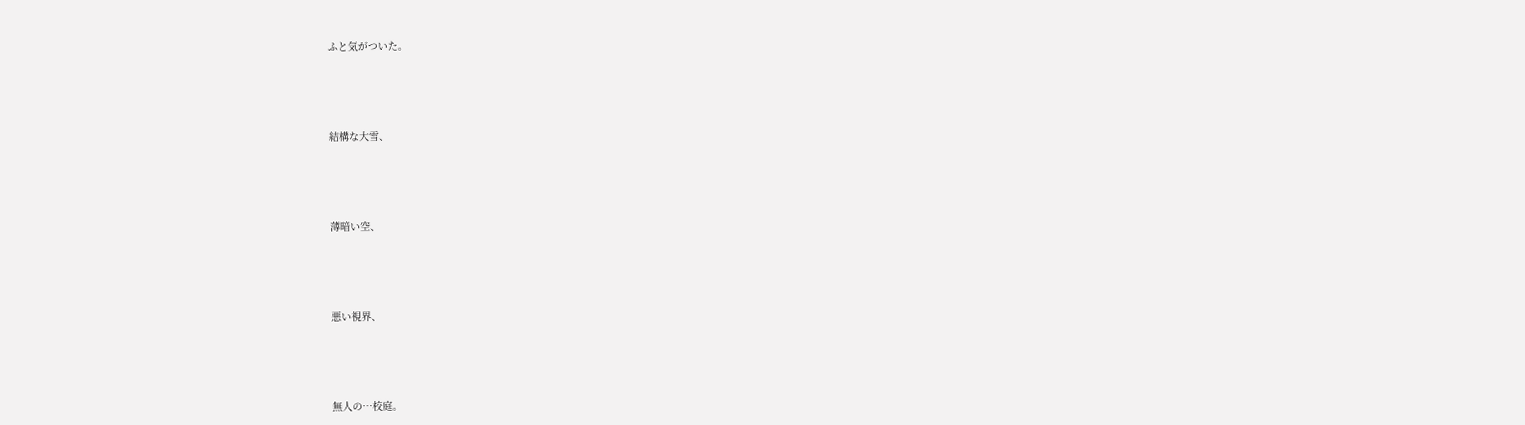ふと気がついた。





結構な大雪、





薄暗い空、





悪い視界、





無人の…校庭。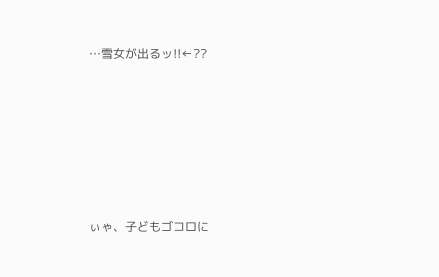…雪女が出るッ!!←??






ぃゃ、子どもゴコロに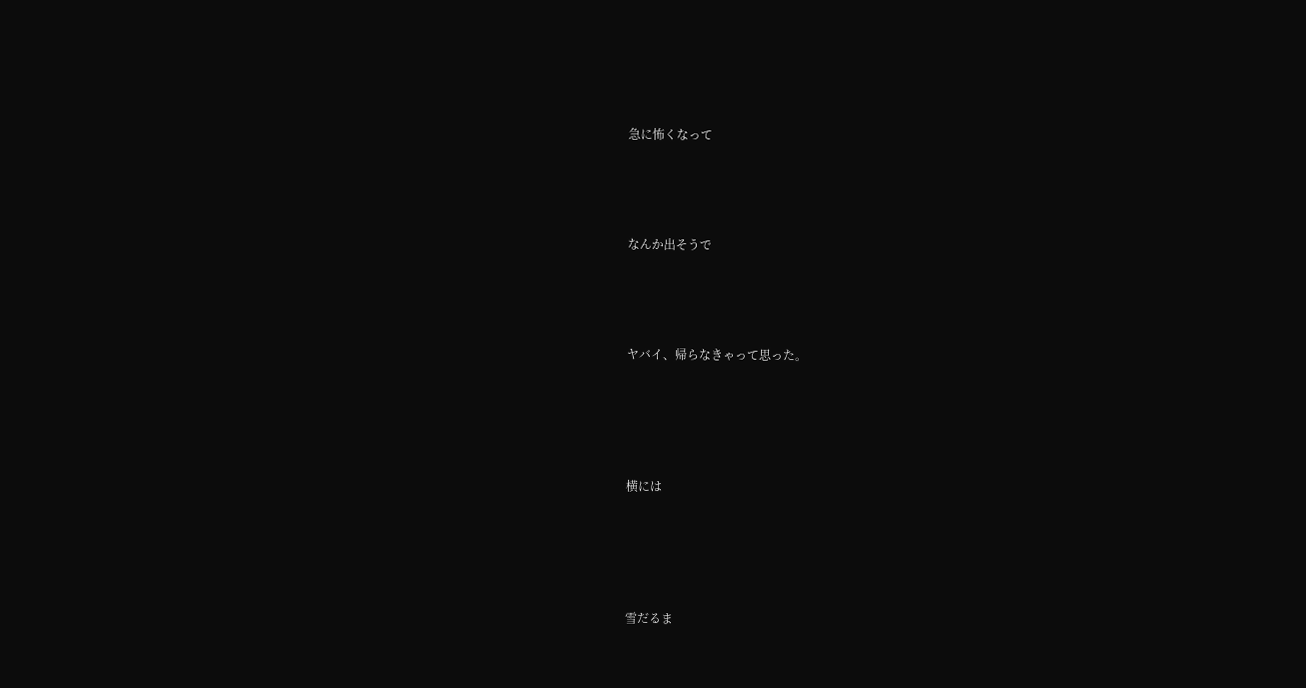急に怖くなって




なんか出そうで




ヤバイ、帰らなきゃって思った。





横には





雪だるま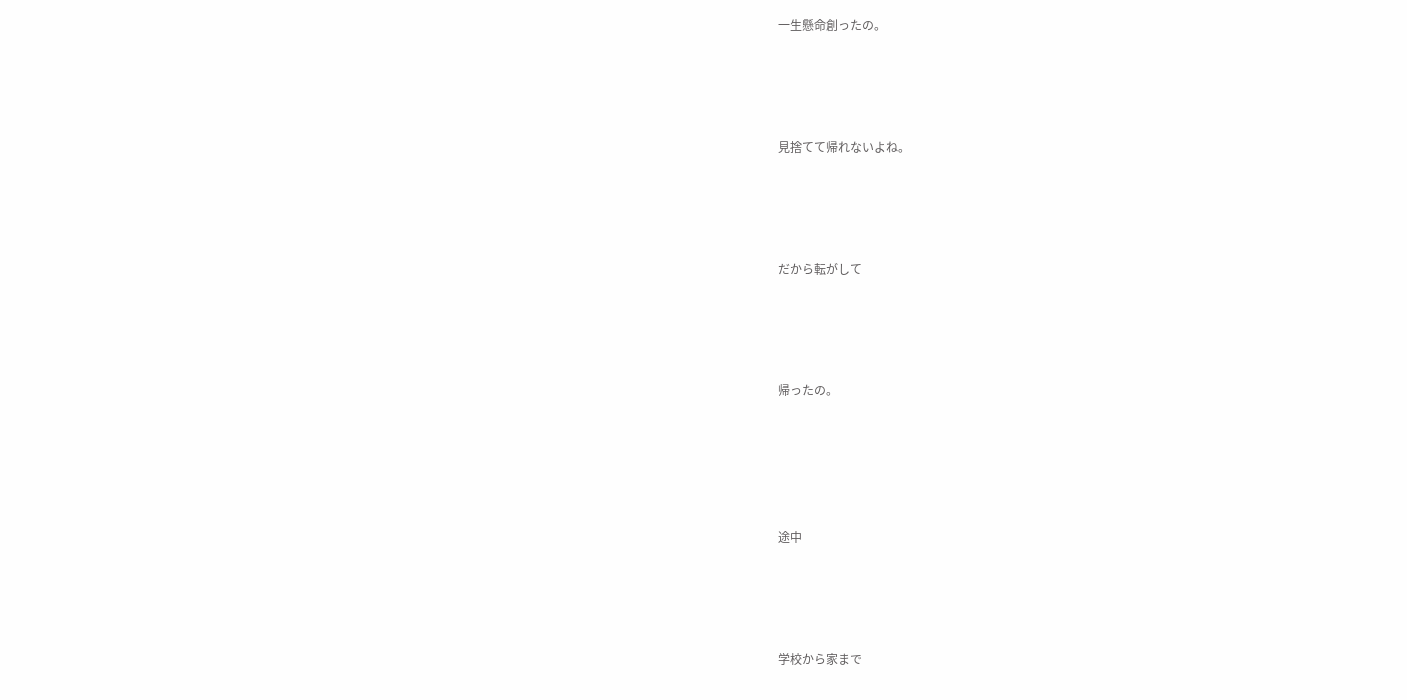一生懸命創ったの。




見捨てて帰れないよね。




だから転がして




帰ったの。





途中




学校から家まで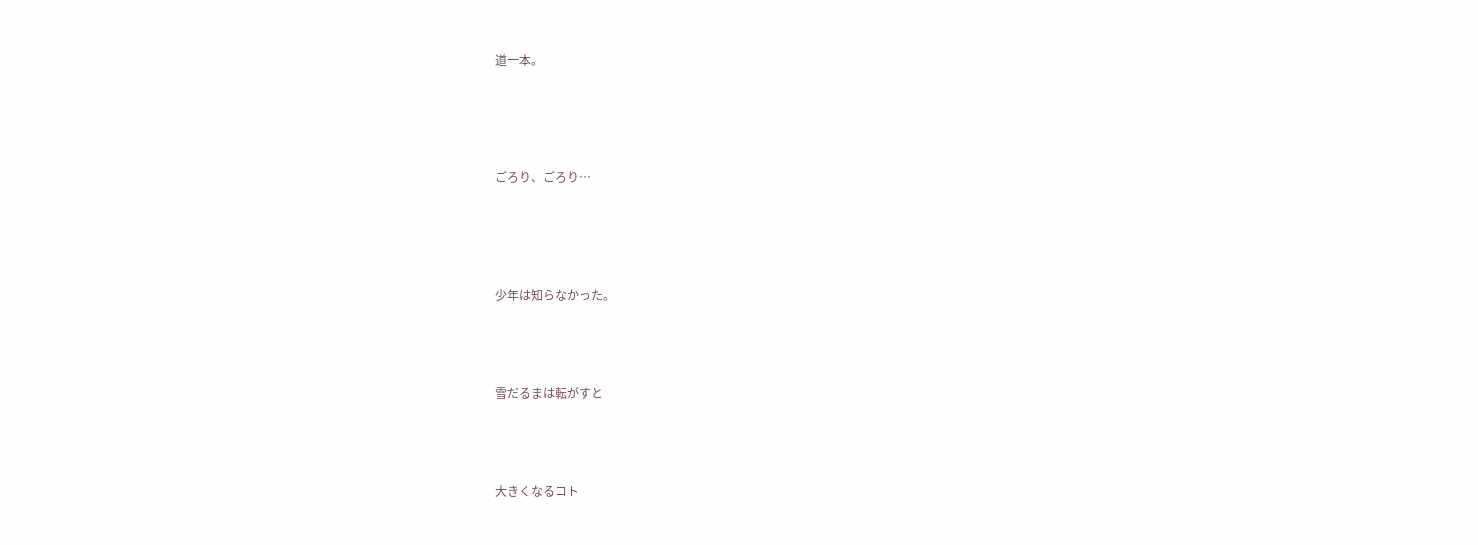道一本。





ごろり、ごろり…





少年は知らなかった。




雪だるまは転がすと




大きくなるコト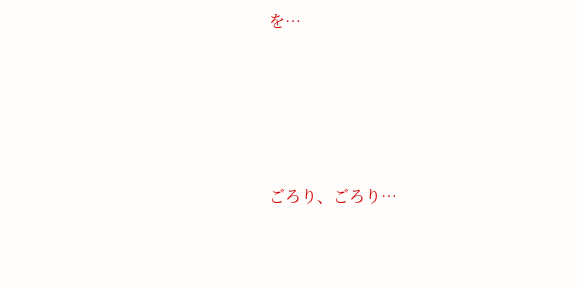を…





ごろり、ごろり…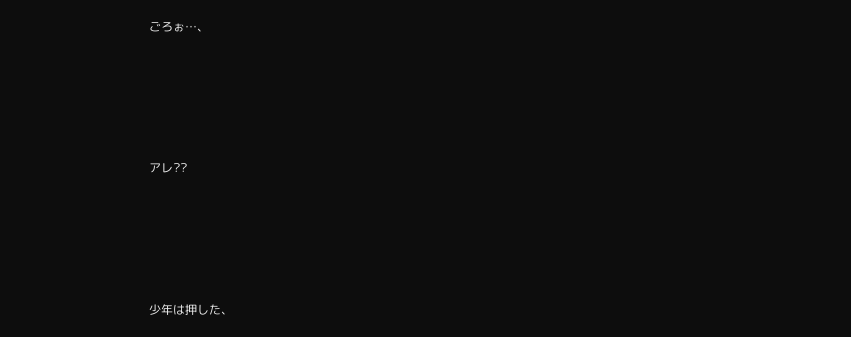ごろぉ…、





アレ??





少年は押した、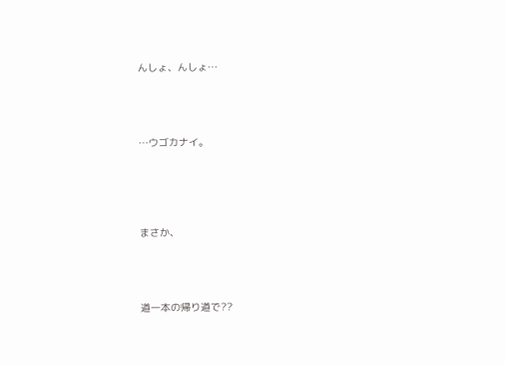んしょ、んしょ…




…ウゴカナイ。





まさか、




道一本の帰り道で??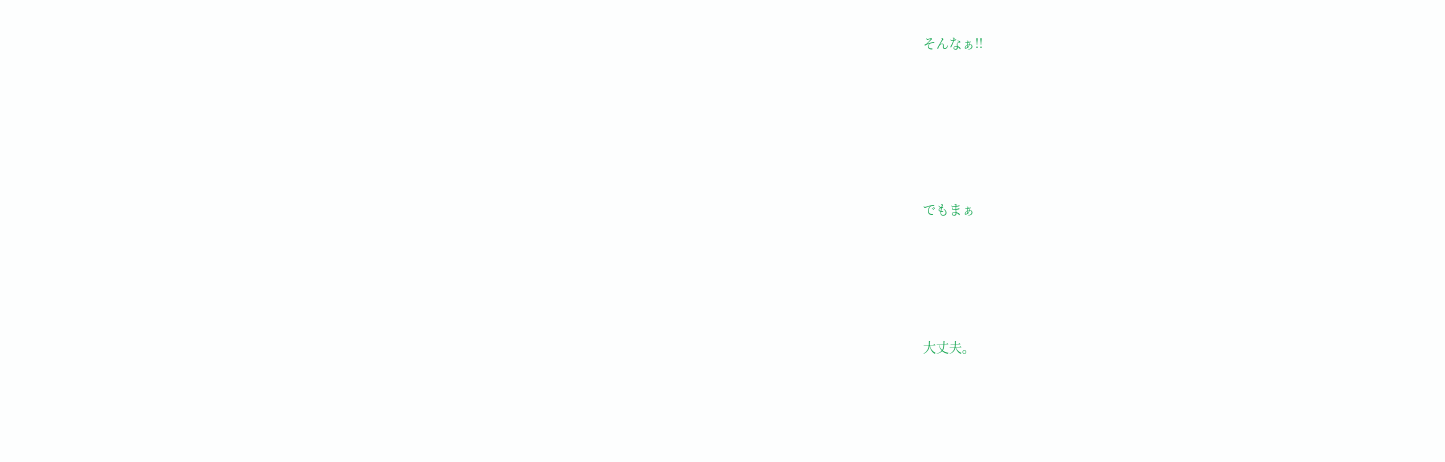そんなぁ!!





でもまぁ




大丈夫。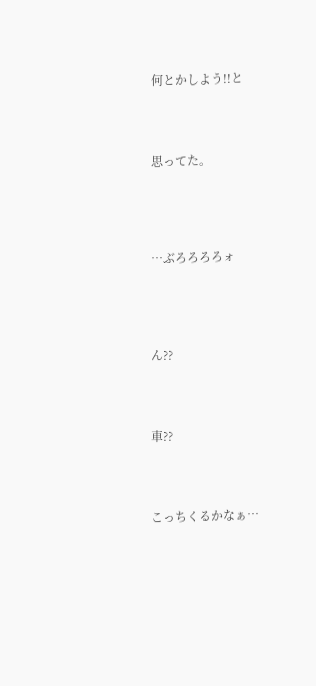何とかしよう!!と




思ってた。





…ぶろろろろォ





ん??




車??




こっちくるかなぁ…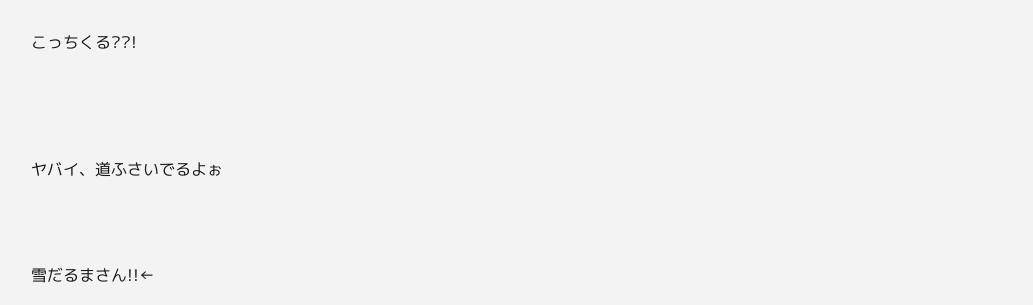こっちくる??!





ヤバイ、道ふさいでるよぉ




雪だるまさん!!←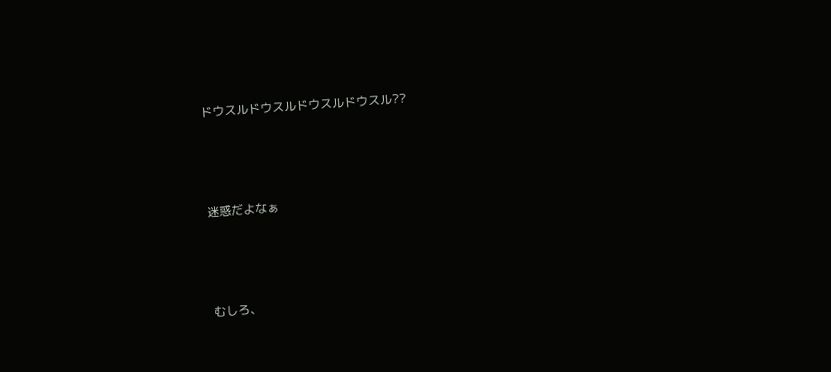ドウスルドウスルドウスルドウスル??




迷惑だよなぁ




むしろ、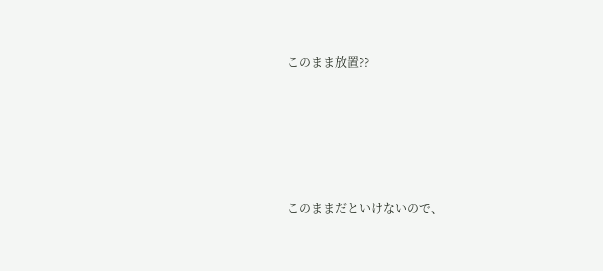このまま放置??





このままだといけないので、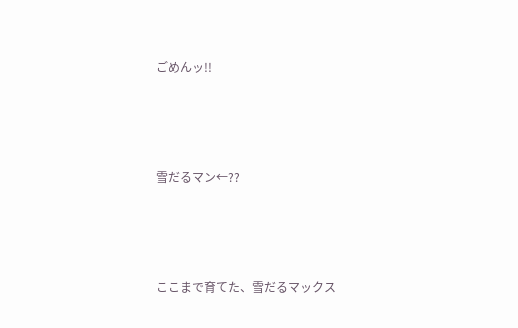ごめんッ!!





雪だるマン←??





ここまで育てた、雪だるマックス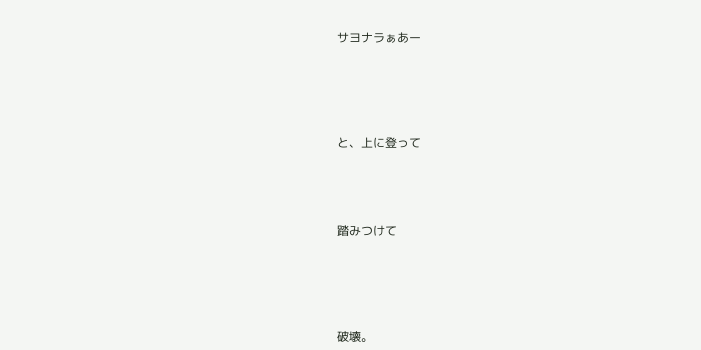サヨナラぁあー





と、上に登って




踏みつけて





破壊。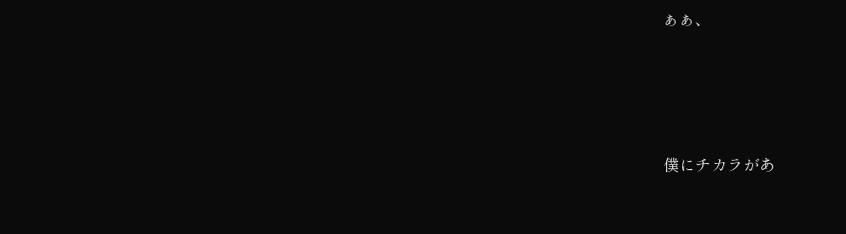ぁぁ、




僕にチカラがあ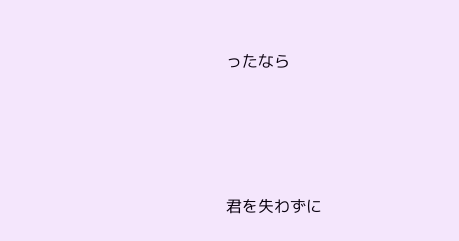ったなら




君を失わずに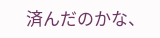済んだのかな、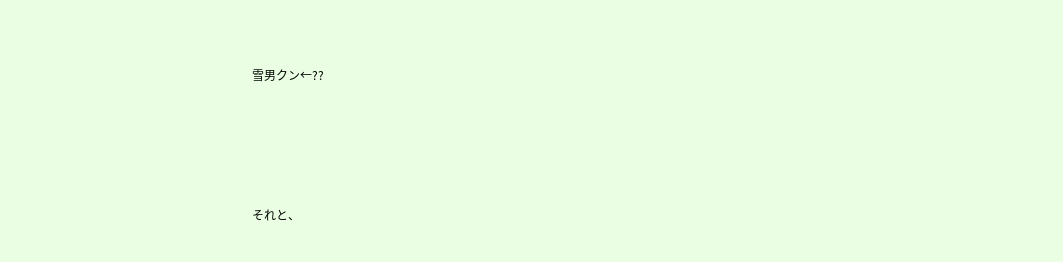雪男クン←??





それと、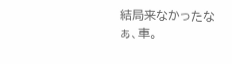結局来なかったなぁ、車。